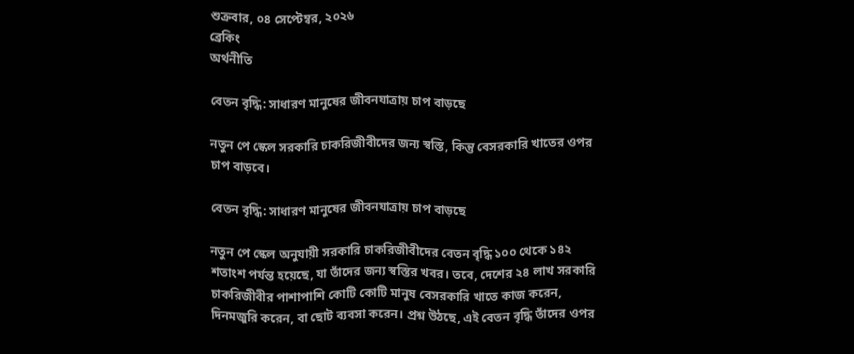শুক্রবার, ০৪ সেপ্টেম্বর, ২০২৬
ব্রেকিং
অর্থনীতি

বেতন বৃদ্ধি: সাধারণ মানুষের জীবনযাত্রায় চাপ বাড়ছে

নতুন পে স্কেল সরকারি চাকরিজীবীদের জন্য স্বস্তি, কিন্তু বেসরকারি খাতের ওপর চাপ বাড়বে।

বেতন বৃদ্ধি: সাধারণ মানুষের জীবনযাত্রায় চাপ বাড়ছে

নতুন পে স্কেল অনুযায়ী সরকারি চাকরিজীবীদের বেতন বৃদ্ধি ১০০ থেকে ১৪২ শতাংশ পর্যন্ত হয়েছে, যা তাঁদের জন্য স্বস্তির খবর। তবে, দেশের ২৪ লাখ সরকারি চাকরিজীবীর পাশাপাশি কোটি কোটি মানুষ বেসরকারি খাতে কাজ করেন, দিনমজুরি করেন, বা ছোট ব্যবসা করেন। প্রশ্ন উঠছে, এই বেতন বৃদ্ধি তাঁদের ওপর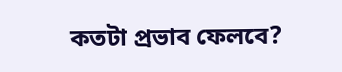কতটা প্রভাব ফেলবে?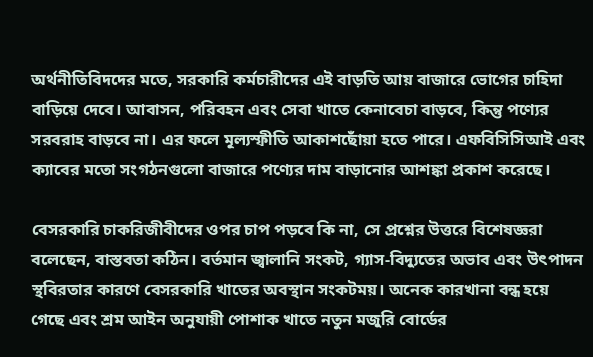অর্থনীতিবিদদের মতে, সরকারি কর্মচারীদের এই বাড়তি আয় বাজারে ভোগের চাহিদা বাড়িয়ে দেবে। আবাসন, পরিবহন এবং সেবা খাতে কেনাবেচা বাড়বে, কিন্তু পণ্যের সরবরাহ বাড়বে না। এর ফলে মূল্যস্ফীতি আকাশছোঁয়া হতে পারে। এফবিসিসিআই এবং ক্যাবের মতো সংগঠনগুলো বাজারে পণ্যের দাম বাড়ানোর আশঙ্কা প্রকাশ করেছে।

বেসরকারি চাকরিজীবীদের ওপর চাপ পড়বে কি না, সে প্রশ্নের উত্তরে বিশেষজ্ঞরা বলেছেন, বাস্তবতা কঠিন। বর্তমান জ্বালানি সংকট, গ্যাস-বিদ্যুতের অভাব এবং উৎপাদন স্থবিরতার কারণে বেসরকারি খাতের অবস্থান সংকটময়। অনেক কারখানা বন্ধ হয়ে গেছে এবং শ্রম আইন অনুযায়ী পোশাক খাতে নতুন মজুরি বোর্ডের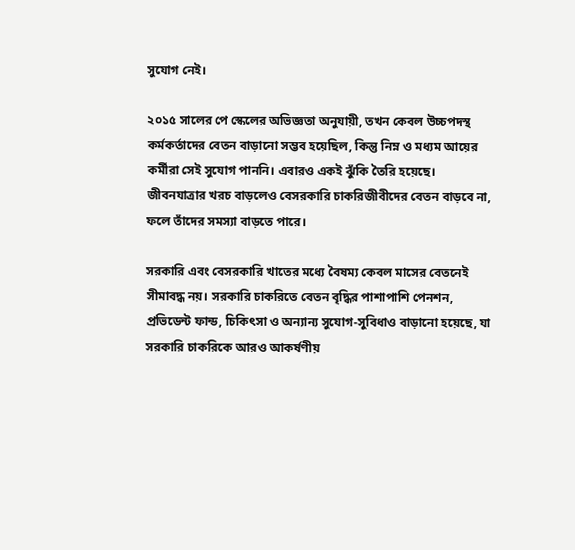সুযোগ নেই।

২০১৫ সালের পে স্কেলের অভিজ্ঞতা অনুযায়ী, তখন কেবল উচ্চপদস্থ কর্মকর্তাদের বেতন বাড়ানো সম্ভব হয়েছিল, কিন্তু নিম্ন ও মধ্যম আয়ের কর্মীরা সেই সুযোগ পাননি। এবারও একই ঝুঁকি তৈরি হয়েছে। জীবনযাত্রার খরচ বাড়লেও বেসরকারি চাকরিজীবীদের বেতন বাড়বে না, ফলে তাঁদের সমস্যা বাড়তে পারে।

সরকারি এবং বেসরকারি খাতের মধ্যে বৈষম্য কেবল মাসের বেতনেই সীমাবদ্ধ নয়। সরকারি চাকরিতে বেতন বৃদ্ধির পাশাপাশি পেনশন, প্রভিডেন্ট ফান্ড, চিকিৎসা ও অন্যান্য সুযোগ-সুবিধাও বাড়ানো হয়েছে, যা সরকারি চাকরিকে আরও আকর্ষণীয়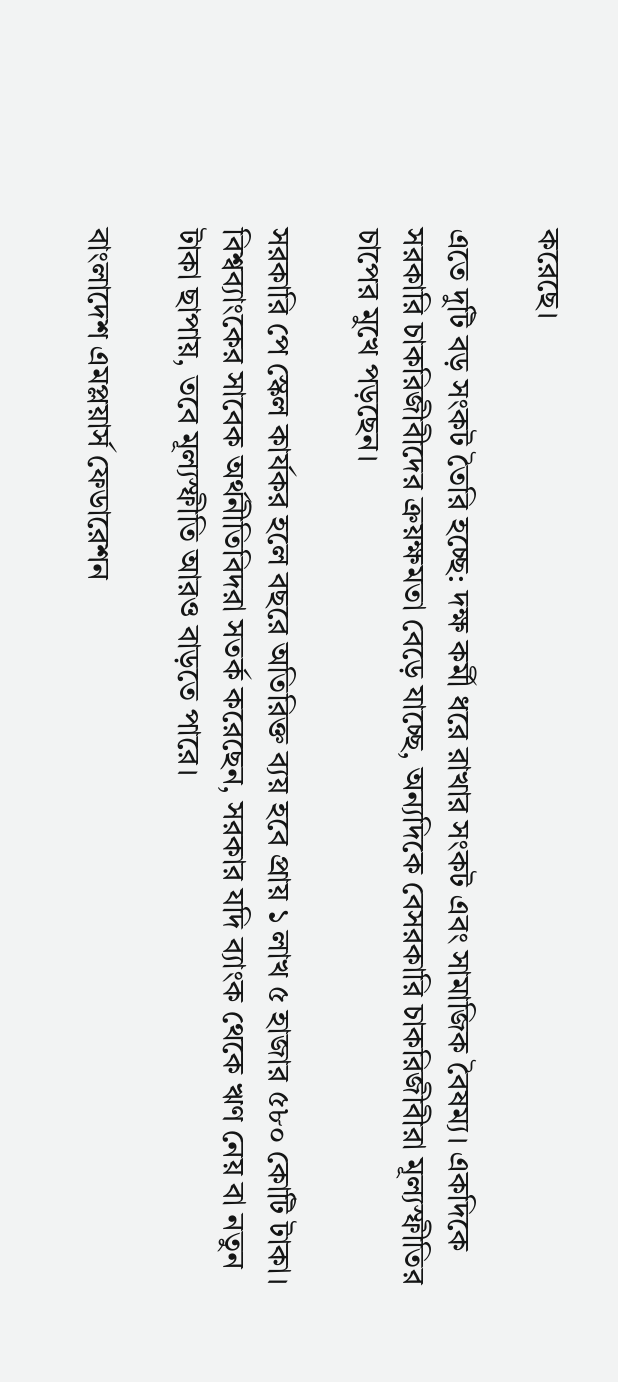করেছে।

এতে দুটি বড় সংকট তৈরি হচ্ছে: দক্ষ কর্মী ধরে রাখার সংকট এবং সামাজিক বৈষম্য। একদিকে সরকারি চাকরিজীবীদের ক্রয়ক্ষমতা বেড়ে যাচ্ছে, অন্যদিকে বেসরকারি চাকরিজীবীরা মূল্যস্ফীতির চাপের মুখে পড়ছেন।

সরকারি পে স্কেল কার্যকর হলে বছরে অতিরিক্ত ব্যয় হবে প্রায় ১ লাখ ৫ হাজার ৫৮০ কোটি টাকা। বিশ্বব্যাংকের সাবেক অর্থনীতিবিদরা সতর্ক করেছেন, সরকার যদি ব্যাংক থেকে ঋণ নেয় বা নতুন টাকা ছাপায়, তবে মূল্যস্ফীতি আরও বাড়তে পারে।

বাংলাদেশ এমপ্লয়ার্স ফেডারেশন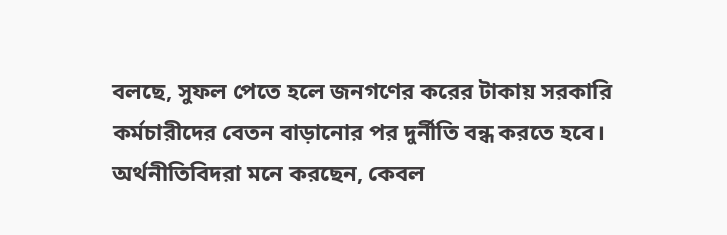বলছে, সুফল পেতে হলে জনগণের করের টাকায় সরকারি কর্মচারীদের বেতন বাড়ানোর পর দুর্নীতি বন্ধ করতে হবে। অর্থনীতিবিদরা মনে করছেন, কেবল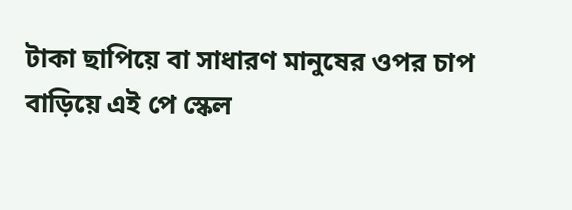টাকা ছাপিয়ে বা সাধারণ মানুষের ওপর চাপ বাড়িয়ে এই পে স্কেল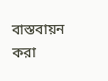বাস্তবায়ন করা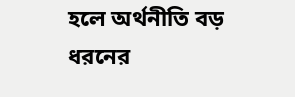হলে অর্থনীতি বড় ধরনের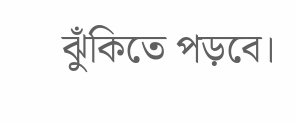ঝুঁকিতে পড়বে।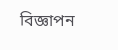বিজ্ঞাপন